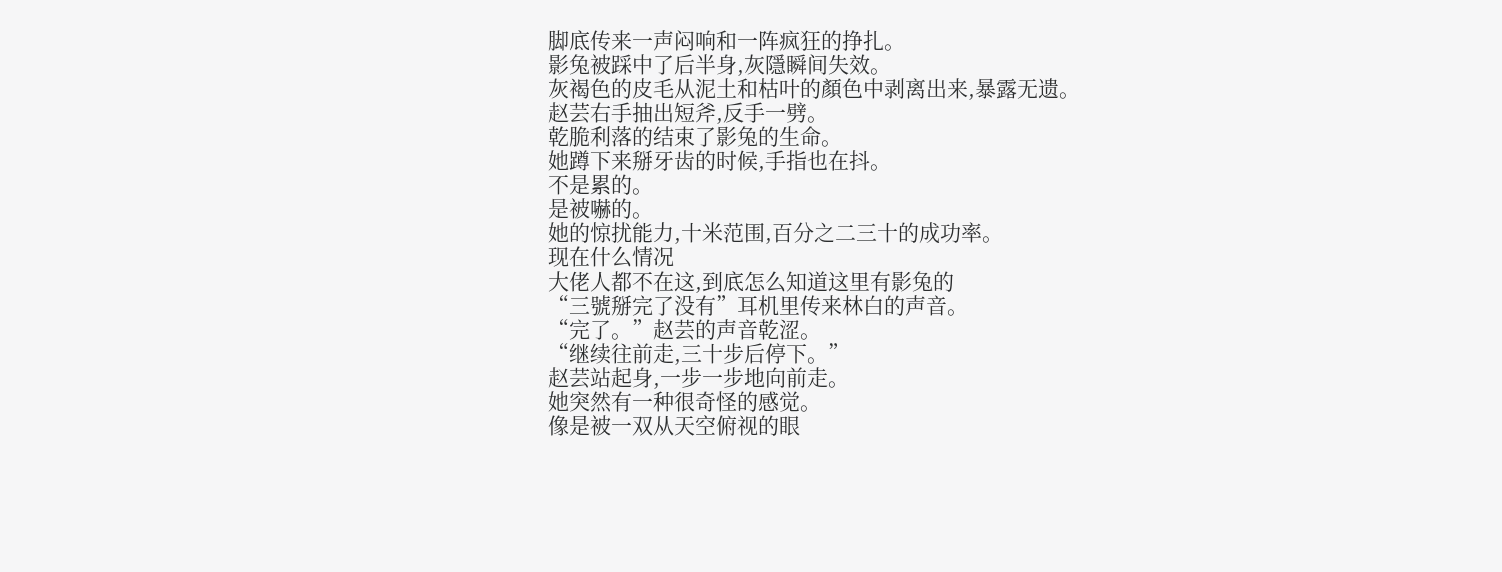脚底传来一声闷响和一阵疯狂的挣扎。
影兔被踩中了后半身,灰隱瞬间失效。
灰褐色的皮毛从泥土和枯叶的顏色中剥离出来,暴露无遗。
赵芸右手抽出短斧,反手一劈。
乾脆利落的结束了影兔的生命。
她蹲下来掰牙齿的时候,手指也在抖。
不是累的。
是被嚇的。
她的惊扰能力,十米范围,百分之二三十的成功率。
现在什么情况
大佬人都不在这,到底怎么知道这里有影兔的
“三號掰完了没有”耳机里传来林白的声音。
“完了。”赵芸的声音乾涩。
“继续往前走,三十步后停下。”
赵芸站起身,一步一步地向前走。
她突然有一种很奇怪的感觉。
像是被一双从天空俯视的眼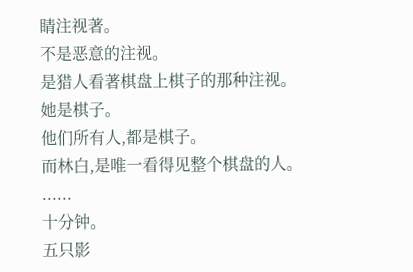睛注视著。
不是恶意的注视。
是猎人看著棋盘上棋子的那种注视。
她是棋子。
他们所有人,都是棋子。
而林白,是唯一看得见整个棋盘的人。
......
十分钟。
五只影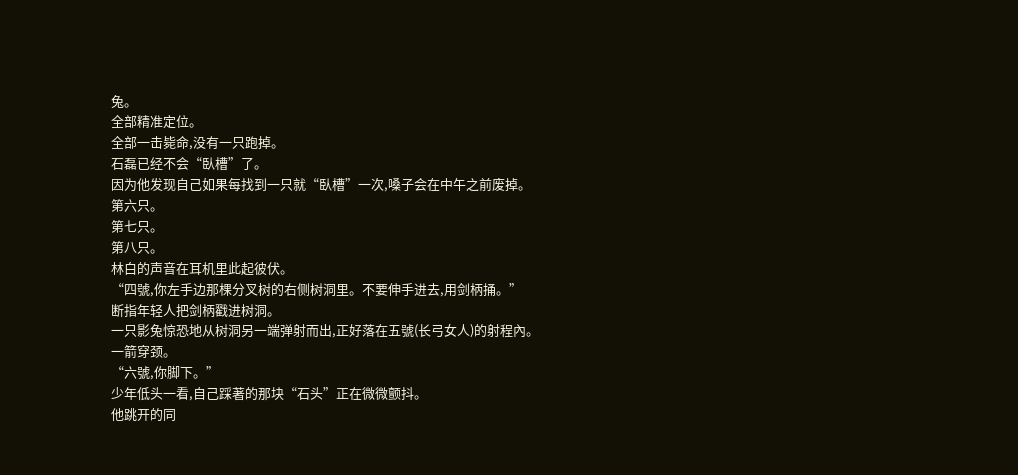兔。
全部精准定位。
全部一击毙命,没有一只跑掉。
石磊已经不会“臥槽”了。
因为他发现自己如果每找到一只就“臥槽”一次,嗓子会在中午之前废掉。
第六只。
第七只。
第八只。
林白的声音在耳机里此起彼伏。
“四號,你左手边那棵分叉树的右侧树洞里。不要伸手进去,用剑柄捅。”
断指年轻人把剑柄戳进树洞。
一只影兔惊恐地从树洞另一端弹射而出,正好落在五號(长弓女人)的射程內。
一箭穿颈。
“六號,你脚下。”
少年低头一看,自己踩著的那块“石头”正在微微颤抖。
他跳开的同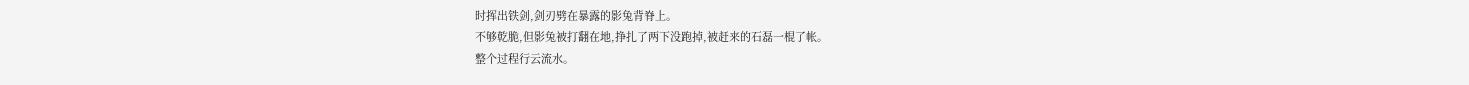时挥出铁剑,剑刃劈在暴露的影兔背脊上。
不够乾脆,但影兔被打翻在地,挣扎了两下没跑掉,被赶来的石磊一棍了帐。
整个过程行云流水。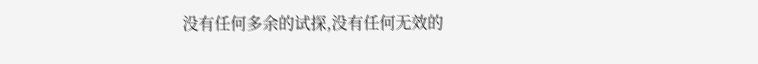没有任何多余的试探,没有任何无效的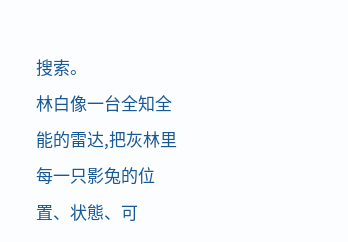搜索。
林白像一台全知全能的雷达,把灰林里每一只影兔的位置、状態、可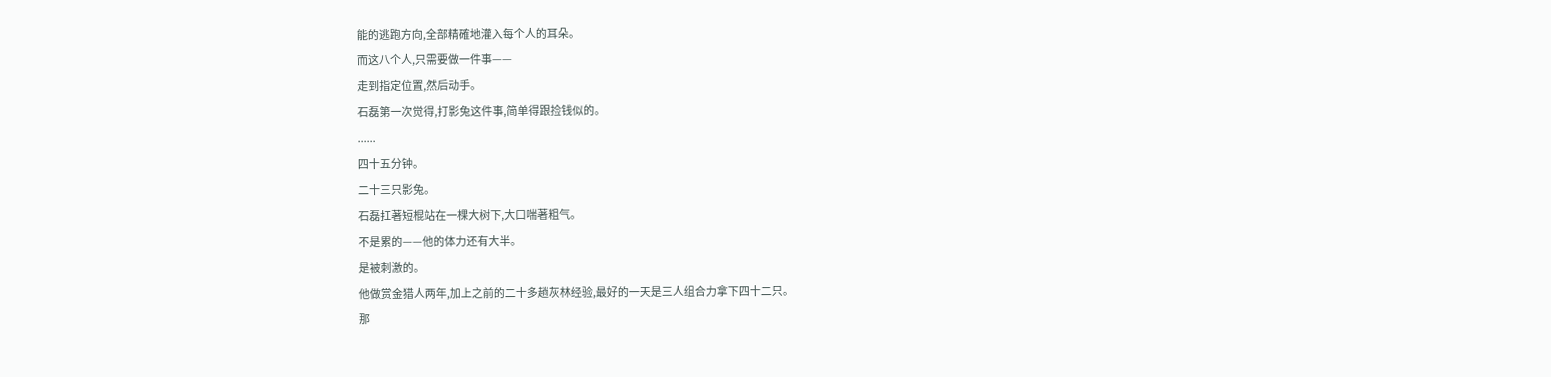能的逃跑方向,全部精確地灌入每个人的耳朵。
而这八个人,只需要做一件事——
走到指定位置,然后动手。
石磊第一次觉得,打影兔这件事,简单得跟捡钱似的。
......
四十五分钟。
二十三只影兔。
石磊扛著短棍站在一棵大树下,大口喘著粗气。
不是累的——他的体力还有大半。
是被刺激的。
他做赏金猎人两年,加上之前的二十多趟灰林经验,最好的一天是三人组合力拿下四十二只。
那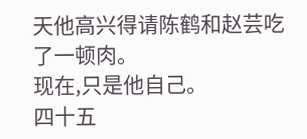天他高兴得请陈鹤和赵芸吃了一顿肉。
现在,只是他自己。
四十五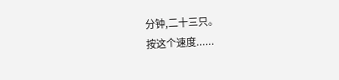分钟,二十三只。
按这个速度......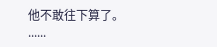他不敢往下算了。
......